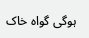ہوگی گواہ خاک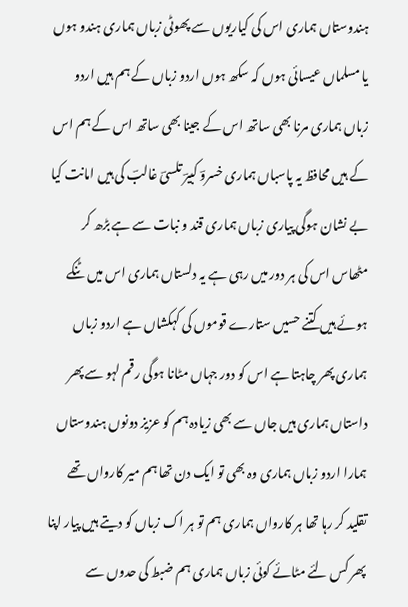ہندوستاں ہماری اس کی کیاریوں سے پھوٹی زباں ہماری ہندو ہوں یا مسلماں عیسائی ہوں کہ سکھ ہوں اردو زباں کے ہم ہیں اردو زباں ہماری مرنا بھی ساتھ اس کے جینا بھی ساتھ اس کے ہم اس کے ہیں محافظ یہ پاسباں ہماری خسروؔ کبیرؔ تلسیؔ غالبؔ کی ہیں امانت کیا بے نشان ہوگی پیاری زباں ہماری قند و نبات سے ہے بڑھ کر مٹھاس اس کی ہر دور میں رہی ہے یہ دلستاں ہماری اس میں ٹنکے ہوئے ہیں کتنے حسیں ستارے قوموں کی کہکشاں ہے اردو زباں ہماری پھر چاہتا ہے اس کو دور جہاں مٹانا ہوگی رقم لہو سے پھر داستاں ہماری ہیں جاں سے بھی زیادہ ہم کو عزیز دونوں ہندوستاں ہمارا اردو زباں ہماری وہ بھی تو ایک دن تھا ہم میر کارواں تھے تقلید کر رہا تھا ہر کارواں ہماری ہم تو ہر اک زباں کو دیتے ہیں پیار اپنا پھر کس لئے مٹائے کوئی زباں ہماری ہم ضبط کی حدوں سے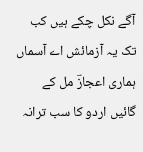آگے نکل چکے ہیں کب تک یہ آزمائش اے آسماں ہماری اعجازؔ مل کے گائیں اردو کا سب ترانہ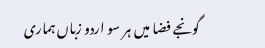گونجے فضا میں ہر سو اردو زباں ہماری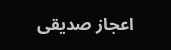اعجاز صدیقی